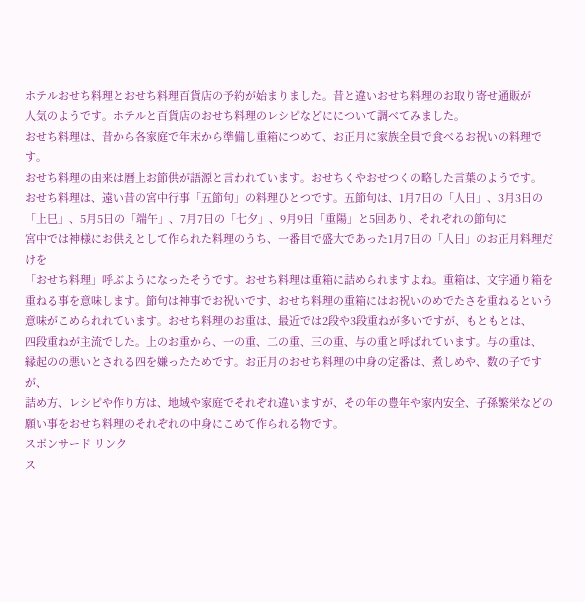ホテルおせち料理とおせち料理百貨店の予約が始まりました。昔と違いおせち料理のお取り寄せ通販が
人気のようです。ホテルと百貨店のおせち料理のレシピなどにについて調べてみました。
おせち料理は、昔から各家庭で年末から準備し重箱につめて、お正月に家族全員で食べるお祝いの料理です。
おせち料理の由来は暦上お節供が語源と言われています。おせちくやおせつくの略した言葉のようです。
おせち料理は、遠い昔の宮中行事「五節句」の料理ひとつです。五節句は、1月7日の「人日」、3月3日の
「上巳」、5月5日の「端午」、7月7日の「七夕」、9月9日「重陽」と5回あり、それぞれの節句に
宮中では神様にお供えとして作られた料理のうち、一番目で盛大であった1月7日の「人日」のお正月料理だけを
「おせち料理」呼ぶようになったそうです。おせち料理は重箱に詰められますよね。重箱は、文字通り箱を
重ねる事を意味します。節句は神事でお祝いです、おせち料理の重箱にはお祝いのめでたさを重ねるという
意味がこめられれています。おせち料理のお重は、最近では2段や3段重ねが多いですが、もともとは、
四段重ねが主流でした。上のお重から、一の重、二の重、三の重、与の重と呼ばれています。与の重は、
縁起のの悪いとされる四を嫌ったためです。お正月のおせち料理の中身の定番は、煮しめや、数の子ですが、
詰め方、レシピや作り方は、地域や家庭でそれぞれ違いますが、その年の豊年や家内安全、子孫繁栄などの
願い事をおせち料理のそれぞれの中身にこめて作られる物です。
スポンサード リンク
ス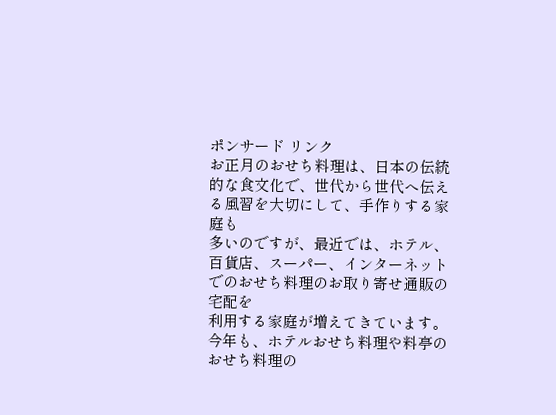ポンサード リンク
お正月のおせち料理は、日本の伝統的な食文化で、世代から世代へ伝える風習を大切にして、手作りする家庭も
多いのですが、最近では、ホテル、百貨店、スーパー、インターネットでのおせち料理のお取り寄せ通販の宅配を
利用する家庭が増えてきています。今年も、ホテルおせち料理や料亭のおせち料理の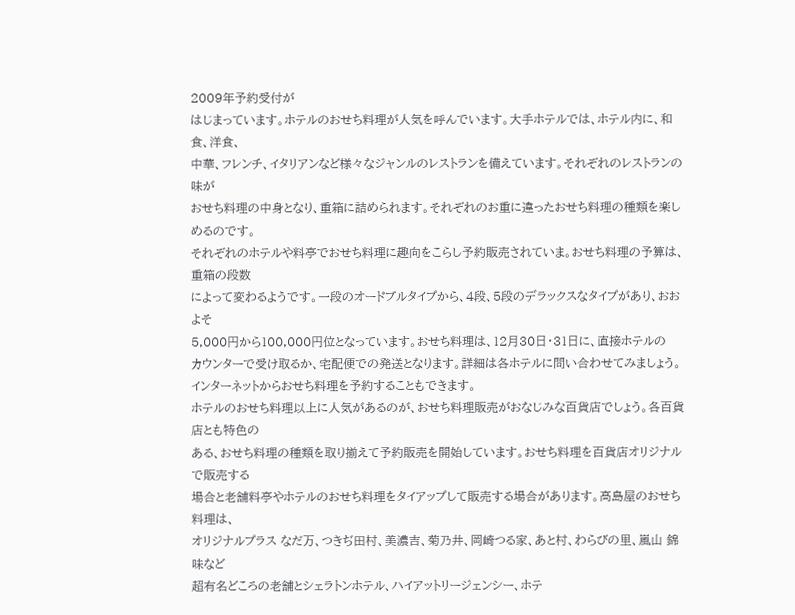2009年予約受付が
はじまっています。ホテルのおせち料理が人気を呼んでいます。大手ホテルでは、ホテル内に、和食、洋食、
中華、フレンチ、イタリアンなど様々なジャンルのレストランを備えています。それぞれのレストランの味が
おせち料理の中身となり、重箱に詰められます。それぞれのお重に違ったおせち料理の種類を楽しめるのです。
それぞれのホテルや料亭でおせち料理に趣向をこらし予約販売されていま。おせち料理の予算は、重箱の段数
によって変わるようです。一段のオードブルタイプから、4段、5段のデラックスなタイプがあり、おおよそ
5,000円から100,000円位となっています。おせち料理は、12月30日・31日に、直接ホテルの
カウンターで受け取るか、宅配便での発送となります。詳細は各ホテルに問い合わせてみましょう。
インターネットからおせち料理を予約することもできます。
ホテルのおせち料理以上に人気があるのが、おせち料理販売がおなじみな百貨店でしょう。各百貨店とも特色の
ある、おせち料理の種類を取り揃えて予約販売を開始しています。おせち料理を百貨店オリジナルで販売する
場合と老舗料亭やホテルのおせち料理をタイアップして販売する場合があります。高島屋のおせち料理は、
オリジナルプラス なだ万、つきぢ田村、美濃吉、菊乃井、岡崎つる家、あと村、わらびの里、嵐山 錦味など
超有名どころの老舗とシェラトンホテル、ハイアットリージェンシー、ホテ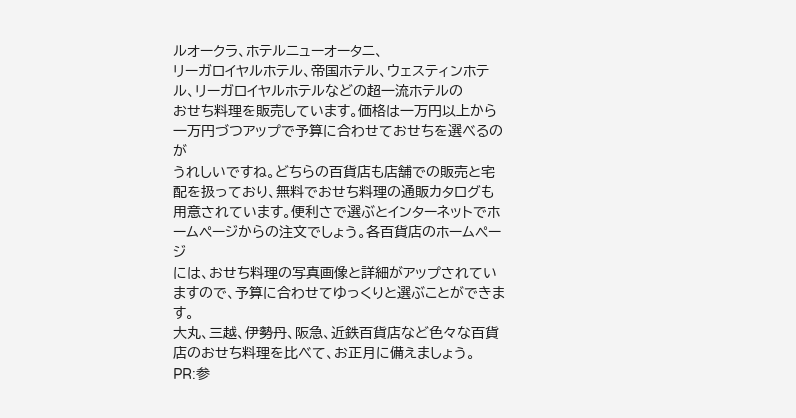ルオークラ、ホテルニューオータニ、
リーガロイヤルホテル、帝国ホテル、ウェスティンホテル、リーガロイヤルホテルなどの超一流ホテルの
おせち料理を販売しています。価格は一万円以上から一万円づつアップで予算に合わせておせちを選べるのが
うれしいですね。どちらの百貨店も店舗での販売と宅配を扱っており、無料でおせち料理の通販カタログも
用意されています。便利さで選ぶとインターネットでホームページからの注文でしょう。各百貨店のホームページ
には、おせち料理の写真画像と詳細がアップされていますので、予算に合わせてゆっくりと選ぶことができます。
大丸、三越、伊勢丹、阪急、近鉄百貨店など色々な百貨店のおせち料理を比べて、お正月に備えましょう。
PR:参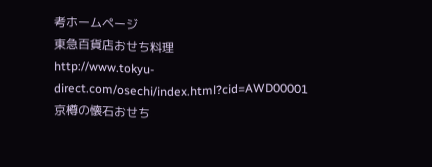考ホームページ
東急百貨店おせち料理
http://www.tokyu-direct.com/osechi/index.html?cid=AWD00001
京樽の懐石おせち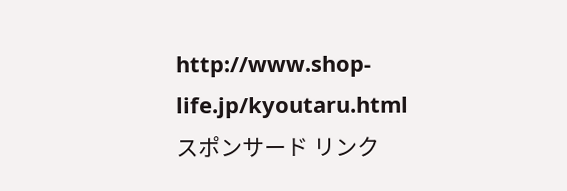http://www.shop-life.jp/kyoutaru.html
スポンサード リンク